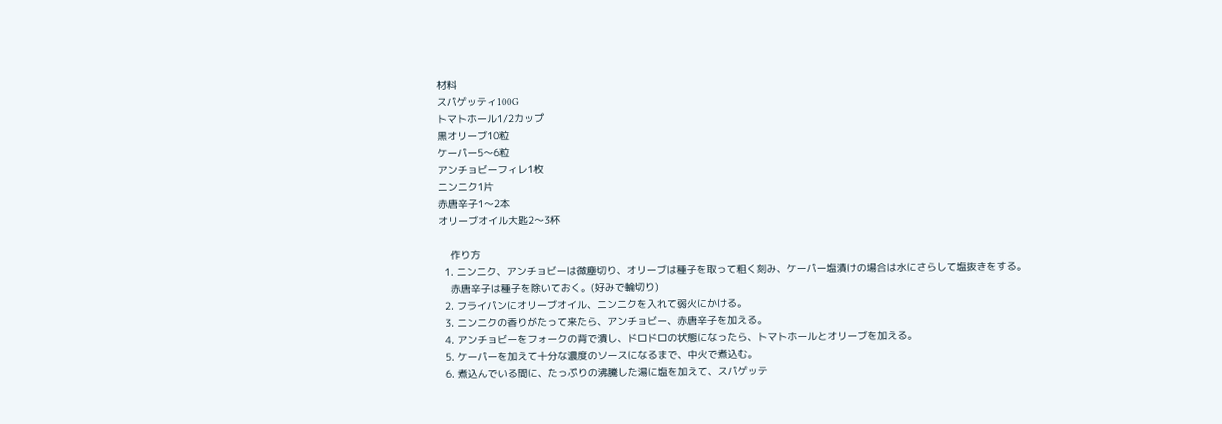材料
スパゲッティ100G
トマトホール1/2カップ
黒オリーブ10粒
ケーパー5〜6粒
アンチョビーフィレ1枚
ニンニク1片
赤唐辛子1〜2本
オリーブオイル大匙2〜3杯

    作り方
  1. ニンニク、アンチョビーは微塵切り、オリーブは種子を取って粗く刻み、ケーパー塩漬けの場合は水にさらして塩抜きをする。
    赤唐辛子は種子を除いておく。(好みで輪切り)
  2. フライパンにオリーブオイル、ニンニクを入れて弱火にかける。
  3. ニンニクの香りがたって来たら、アンチョビー、赤唐辛子を加える。
  4. アンチョビーをフォークの背で潰し、ドロドロの状態になったら、トマトホールとオリーブを加える。
  5. ケーパーを加えて十分な濃度のソースになるまで、中火で煮込む。
  6. 煮込んでいる間に、たっぷりの沸騰した湯に塩を加えて、スパゲッテ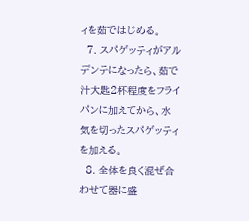ィを茹ではじめる。
  7. スパゲッティがアルデンテになったら、茹で汁大匙2杯程度をフライパンに加えてから、水気を切ったスパゲッティを加える。
  8. 全体を良く混ぜ合わせて器に盛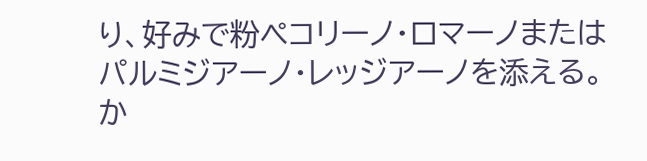り、好みで粉ペコリーノ・ロマーノまたはパルミジアーノ・レッジアーノを添える。
か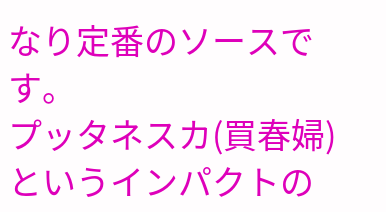なり定番のソースです。
プッタネスカ(買春婦)というインパクトの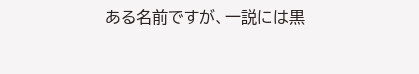ある名前ですが、一説には黒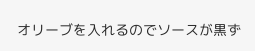オリーブを入れるのでソースが黒ず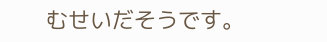むせいだそうです。